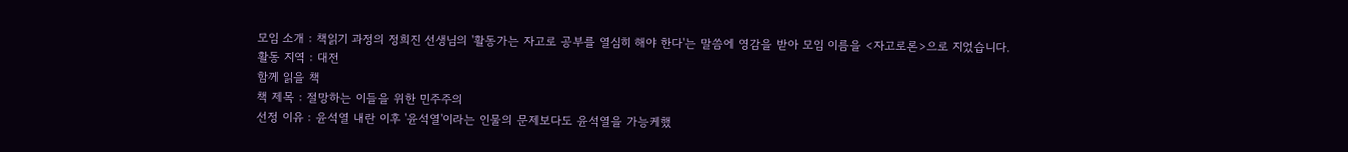모임 소개 : 책읽기 과정의 정희진 선생님의 '활동가는 자고로 공부를 열심히 해야 한다'는 말씀에 영감을 받아 모임 이름을 <자고로론>으로 지었습니다.
활동 지역 : 대전
함께 읽을 책
책 제목 : 절망하는 이들을 위한 민주주의
선정 이유 : 윤석열 내란 이후 '윤석열'이라는 인물의 문제보다도 윤석열을 가능케했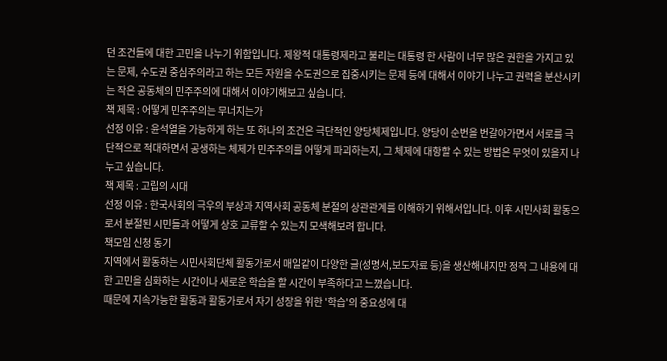던 조건들에 대한 고민을 나누기 위함입니다. 제왕적 대통령제라고 불리는 대통령 한 사람이 너무 많은 권한을 가지고 있는 문제, 수도권 중심주의라고 하는 모든 자원을 수도권으로 집중시키는 문제 등에 대해서 이야기 나누고 권력을 분산시키는 작은 공동체의 민주주의에 대해서 이야기해보고 싶습니다.
책 제목 : 어떻게 민주주의는 무너지는가
선정 이유 : 윤석열을 가능하게 하는 또 하나의 조건은 극단적인 양당체제입니다. 양당이 순번을 번갈아가면서 서로를 극단적으로 적대하면서 공생하는 체제가 민주주의를 어떻게 파괴하는지, 그 체제에 대항할 수 있는 방법은 무엇이 있을지 나누고 싶습니다.
책 제목 : 고립의 시대
선정 이유 : 한국사회의 극우의 부상과 지역사회 공동체 분절의 상관관계를 이해하기 위해서입니다. 이후 시민사회 활동으로서 분절된 시민들과 어떻게 상호 교류할 수 있는지 모색해보려 합니다.
책모임 신청 동기
지역에서 활동하는 시민사회단체 활동가로서 매일같이 다양한 글(성명서,보도자료 등)을 생산해내지만 정작 그 내용에 대한 고민을 심화하는 시간이나 새로운 학습을 할 시간이 부족하다고 느꼈습니다.
때문에 지속가능한 활동과 활동가로서 자기 성장을 위한 '학습'의 중요성에 대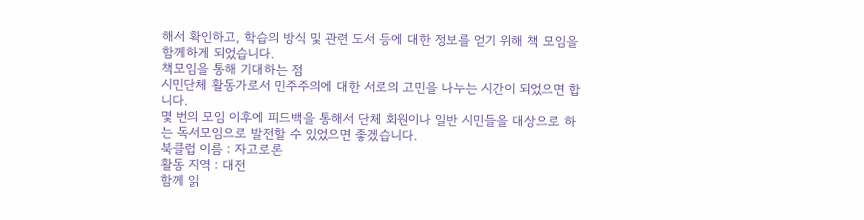해서 확인하고, 학습의 방식 및 관련 도서 등에 대한 정보를 얻기 위해 책 모임을 함께하게 되었습니다.
책모임을 통해 기대하는 점
시민단체 활동가로서 민주주의에 대한 서로의 고민을 나누는 시간이 되었으면 합니다.
몇 번의 모임 이후에 피드백을 통해서 단체 회원이나 일반 시민들을 대상으로 하는 독서모임으로 발전할 수 있었으면 좋겠습니다.
북클럽 이름 : 자고로론
활동 지역 : 대전
함께 읽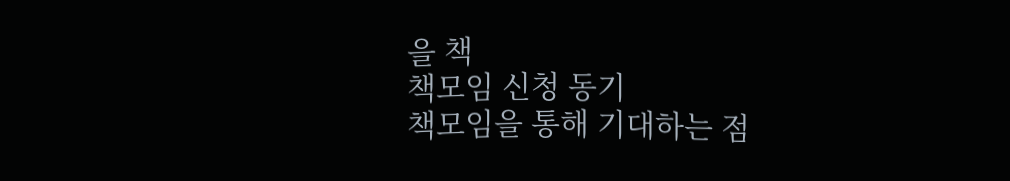을 책
책모임 신청 동기
책모임을 통해 기대하는 점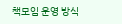책모임 운영 방식